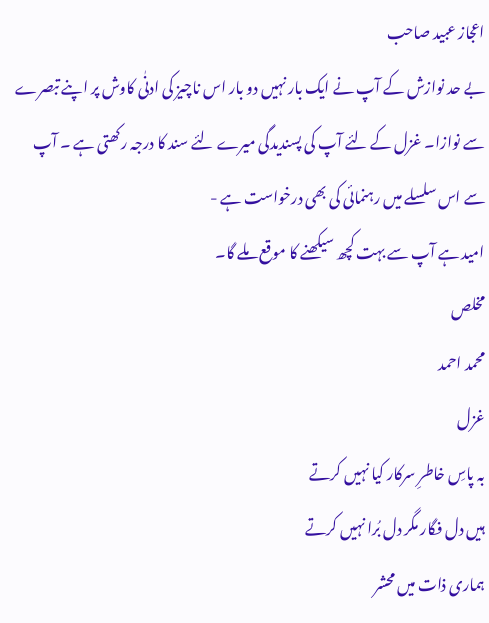اعجاز عبید صاحب
بے حد نوازش کے آپ نے ایک بار نہیں دو بار اس ناچیز کی ادنٰی کاوش پر اپنے تبصرے سے نوازا۔ غزل کے لئے آپ کی پسندیدگی میرے لئے سند کا درجہ رکھتی ہے ۔ آپ سے اس سلسلے میں رہنمائی کی بھی درخواست ہے -
امید ہے آپ سے بہت کچھ سیکھنے کا موقع ملے گا۔
مخلص
محمد احمد
غزل
بہ پاسِ خاطرِ سرکار کیا نہیں کرتے
ہیں دل فگار مگر دل بُرا نہیں کرتے
ہماری ذات میں محشر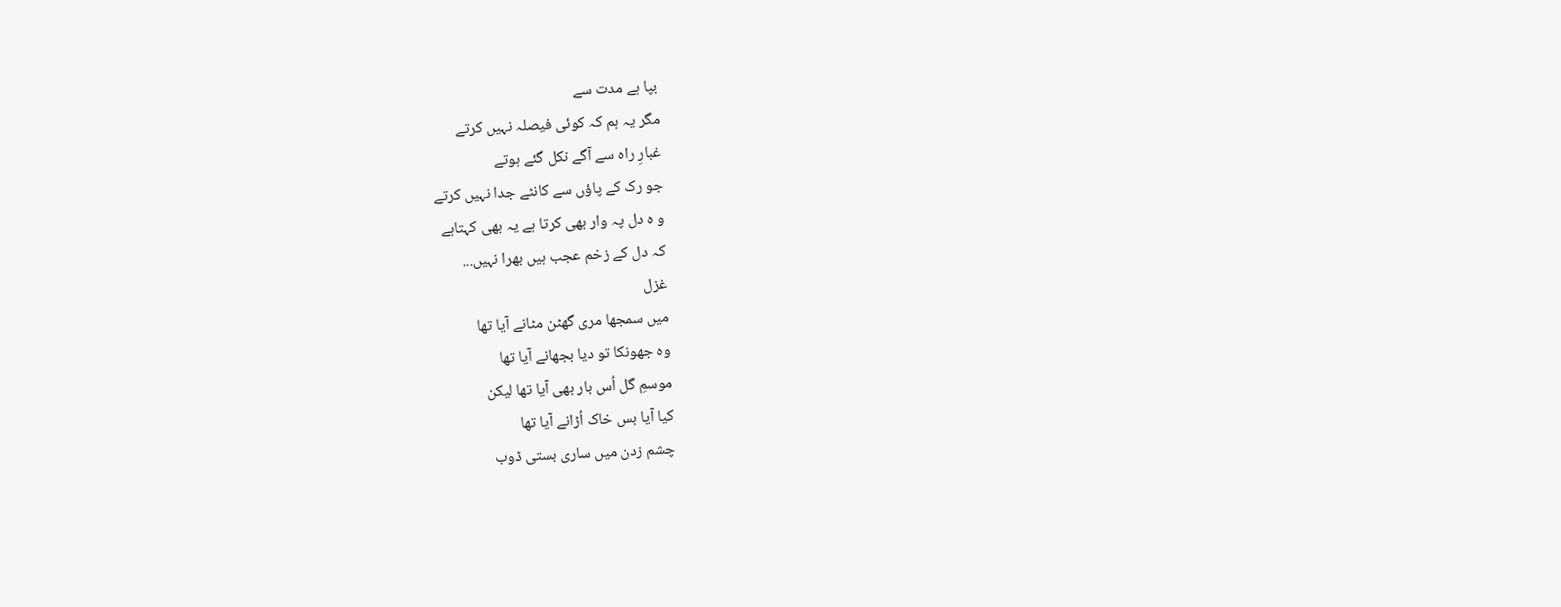بپا ہے مدت سے
مگر یہ ہم کہ کوئی فیصلہ نہیں کرتے
غبارِ راہ سے آگے نکل گئے ہوتے
جو رک کے پاؤں سے کانٹے جدا نہیں کرتے
و ہ دل پہ وار بھی کرتا ہے یہ بھی کہتاہے
کہ دل کے زخم عجب ہیں بھرا نہیں...
غزل
میں سمجھا مری گھٹن مٹانے آیا تھا
وہ جھونکا تو دیا بجھانے آیا تھا
موسمِ گل اُس بار بھی آیا تھا لیکن
کیا آیا بس خاک اُڑانے آیا تھا
چشم زدن میں ساری بستی ڈوب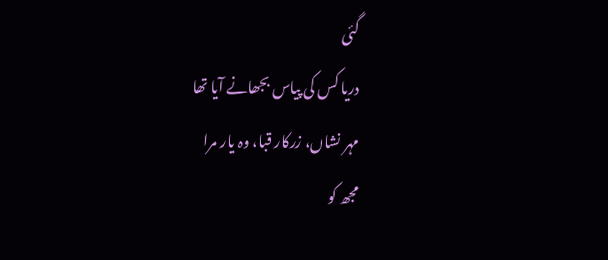گئی
دریا کس کی پیاس بجھانے آیا تھا
مہر نشاں، زرکار قبا، وہ یار مرا
مجھ کو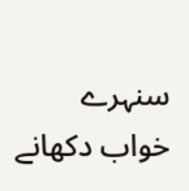سنہرے خواب دکھانے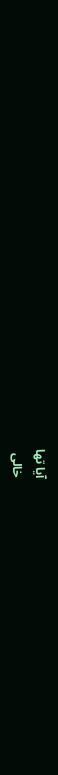آیا تھا
خالی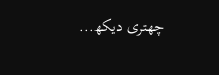چھتری دیکھ...